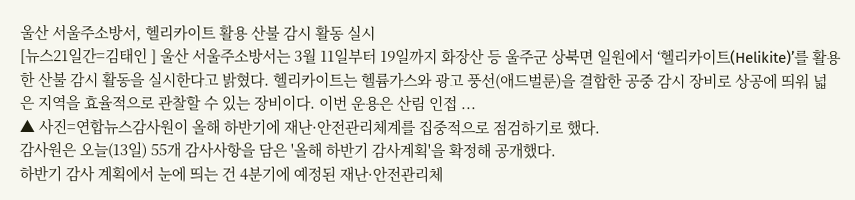울산 서울주소방서, 헬리카이트 활용 산불 감시 활동 실시
[뉴스21일간=김태인 ] 울산 서울주소방서는 3월 11일부터 19일까지 화장산 등 울주군 상북면 일원에서 ‘헬리카이트(Helikite)’를 활용한 산불 감시 활동을 실시한다고 밝혔다. 헬리카이트는 헬륨가스와 광고 풍선(애드벌룬)을 결합한 공중 감시 장비로 상공에 띄워 넓은 지역을 효율적으로 관찰할 수 있는 장비이다. 이번 운용은 산림 인접 ...
▲ 사진=연합뉴스감사원이 올해 하반기에 재난·안전관리체계를 집중적으로 점검하기로 했다.
감사원은 오늘(13일) 55개 감사사항을 담은 '올해 하반기 감사계획'을 확정해 공개했다.
하반기 감사 계획에서 눈에 띄는 건 4분기에 예정된 재난·안전관리체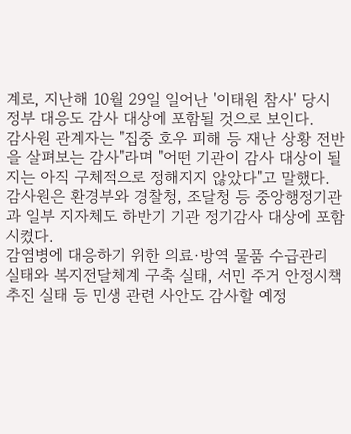계로, 지난해 10월 29일 일어난 '이태원 참사' 당시 정부 대응도 감사 대상에 포함될 것으로 보인다.
감사원 관계자는 "집중 호우 피해 등 재난 상황 전반을 살펴보는 감사"라며 "어떤 기관이 감사 대상이 될지는 아직 구체적으로 정해지지 않았다"고 말했다.
감사원은 환경부와 경찰청, 조달청 등 중앙행정기관과 일부 지자체도 하반기 기관 정기감사 대상에 포함 시켰다.
감염병에 대응하기 위한 의료·방역 물품 수급관리 실태와 복지전달체계 구축 실태, 서민 주거 안정시책 추진 실태 등 민생 관련 사안도 감사할 예정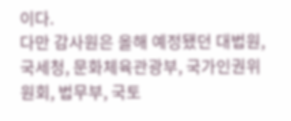이다.
다만 감사원은 올해 예정됐던 대법원, 국세청, 문화체육관광부, 국가인권위원회, 법무부, 국토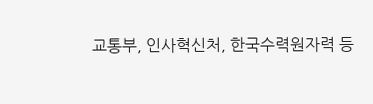교통부, 인사혁신처, 한국수력원자력 등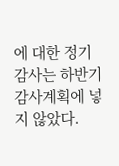에 대한 정기감사는 하반기 감사계획에 넣지 않았다.